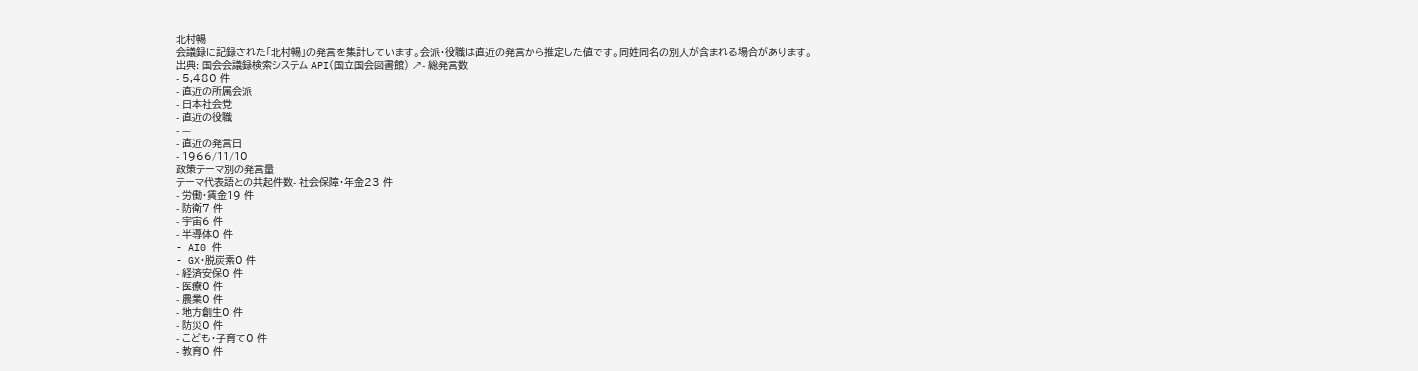北村暢
会議録に記録された「北村暢」の発言を集計しています。会派・役職は直近の発言から推定した値です。同姓同名の別人が含まれる場合があります。
出典: 国会会議録検索システム API(国立国会図書館) ↗- 総発言数
- 5,480 件
- 直近の所属会派
- 日本社会党
- 直近の役職
- —
- 直近の発言日
- 1966/11/10
政策テーマ別の発言量
テーマ代表語との共起件数- 社会保障・年金23 件
- 労働・賃金19 件
- 防衛7 件
- 宇宙6 件
- 半導体0 件
- AI0 件
- GX・脱炭素0 件
- 経済安保0 件
- 医療0 件
- 農業0 件
- 地方創生0 件
- 防災0 件
- こども・子育て0 件
- 教育0 件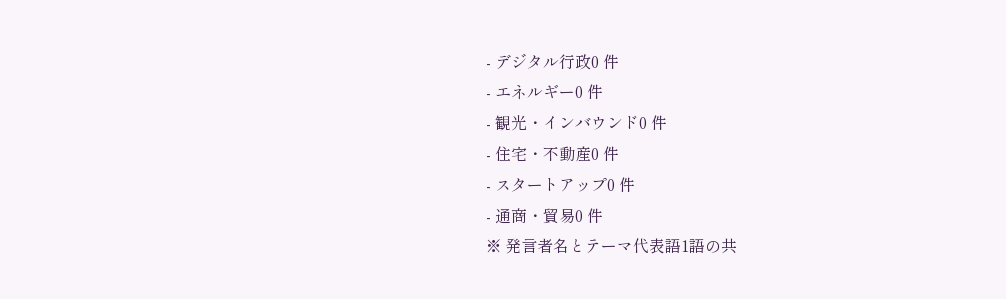- デジタル行政0 件
- エネルギー0 件
- 観光・インバウンド0 件
- 住宅・不動産0 件
- スタートアップ0 件
- 通商・貿易0 件
※ 発言者名とテーマ代表語1語の共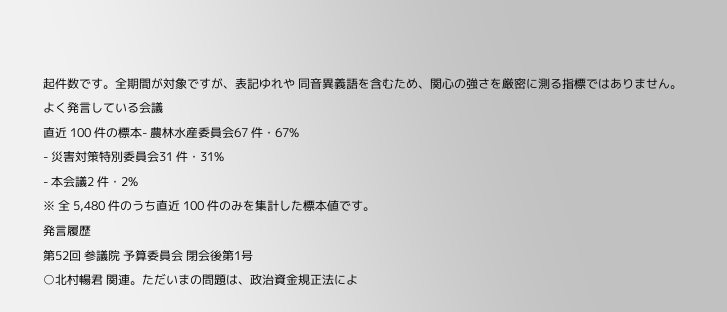起件数です。全期間が対象ですが、表記ゆれや 同音異義語を含むため、関心の強さを厳密に測る指標ではありません。
よく発言している会議
直近 100 件の標本- 農林水産委員会67 件・67%
- 災害対策特別委員会31 件・31%
- 本会議2 件・2%
※ 全 5,480 件のうち直近 100 件のみを集計した標本値です。
発言履歴
第52回 参議院 予算委員会 閉会後第1号
○北村暢君 関連。ただいまの問題は、政治資金規正法によ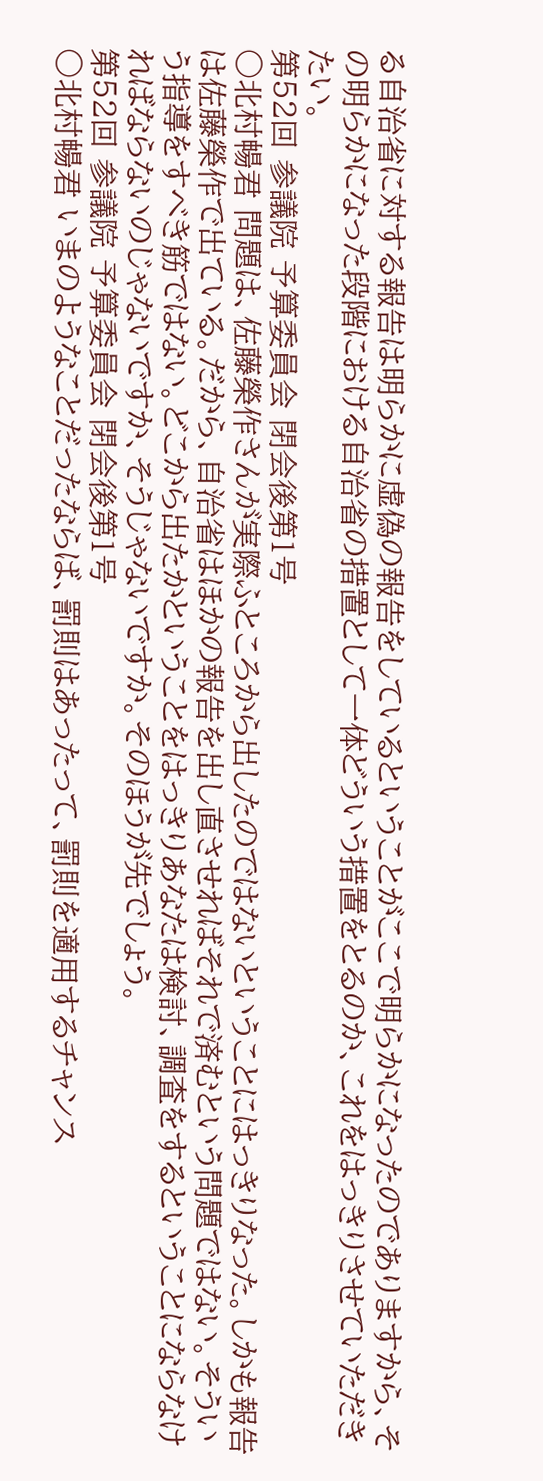る自治省に対する報告は明らかに虚偽の報告をしているということがここで明らかになったのでありますから、その明らかになった段階における自治省の措置として一体どういう措置をとるのか、これをはっきりさせていただきたい。
第52回 参議院 予算委員会 閉会後第1号
○北村暢君 問題は、佐藤榮作さんが実際ふところから出したのではないということにはっきりなった。しかも報告は佐藤榮作で出ている。だから、自治省はほかの報告を出し直させればそれで済むという問題ではない。そういう指導をすべき筋ではない。どこから出たかということをはっきりあなたは検討、調査をするということにならなければならないのじゃないですか、そうじゃないですか。そのほうが先でしょう。
第52回 参議院 予算委員会 閉会後第1号
○北村暢君 いまのようなことだったならば、罰則はあったって、罰則を適用するチャンス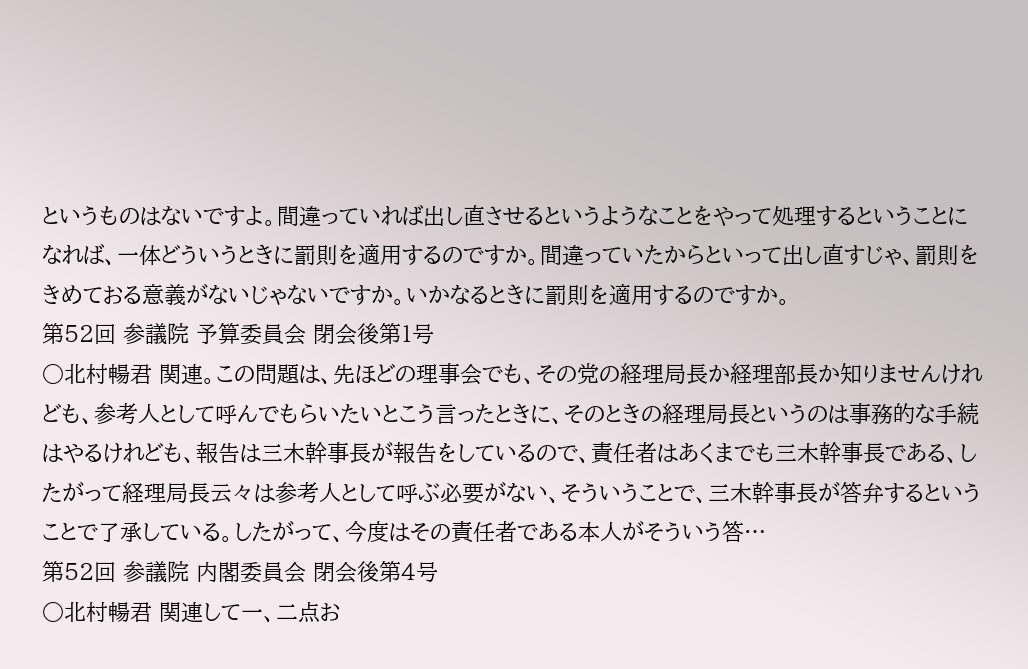というものはないですよ。間違っていれば出し直させるというようなことをやって処理するということになれば、一体どういうときに罰則を適用するのですか。間違っていたからといって出し直すじゃ、罰則をきめておる意義がないじゃないですか。いかなるときに罰則を適用するのですか。
第52回 参議院 予算委員会 閉会後第1号
○北村暢君 関連。この問題は、先ほどの理事会でも、その党の経理局長か経理部長か知りませんけれども、参考人として呼んでもらいたいとこう言ったときに、そのときの経理局長というのは事務的な手続はやるけれども、報告は三木幹事長が報告をしているので、責任者はあくまでも三木幹事長である、したがって経理局長云々は参考人として呼ぶ必要がない、そういうことで、三木幹事長が答弁するということで了承している。したがって、今度はその責任者である本人がそういう答…
第52回 参議院 内閣委員会 閉会後第4号
○北村暢君 関連して一、二点お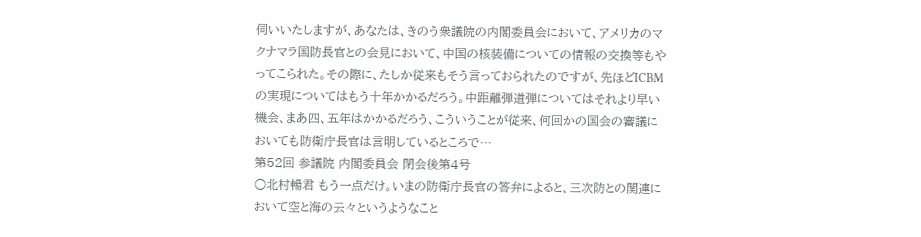伺いいたしますが、あなたは、きのう衆議院の内閣委員会において、アメリカのマクナマラ国防長官との会見において、中国の核装備についての情報の交換等もやってこられた。その際に、たしか従来もそう言っておられたのですが、先ほどICBMの実現についてはもう十年かかるだろう。中距離弾道弾についてはそれより早い機会、まあ四、五年はかかるだろう、こういうことが従来、何回かの国会の審議においても防衛庁長官は言明しているところで…
第52回 参議院 内閣委員会 閉会後第4号
○北村暢君 もう一点だけ。いまの防衛庁長官の答弁によると、三次防との関連において空と海の云々というようなこと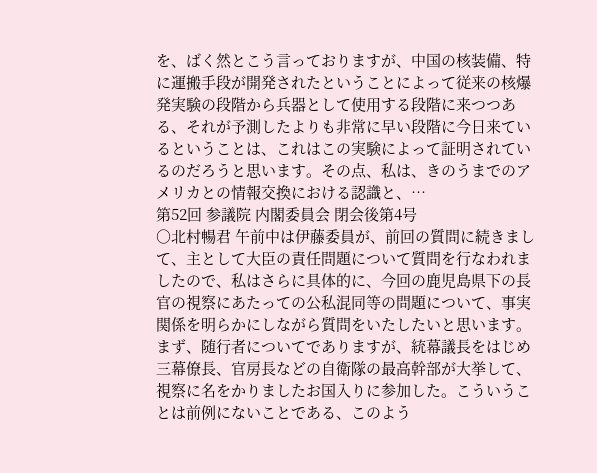を、ばく然とこう言っておりますが、中国の核装備、特に運搬手段が開発されたということによって従来の核爆発実験の段階から兵器として使用する段階に来つつある、それが予測したよりも非常に早い段階に今日来ているということは、これはこの実験によって証明されているのだろうと思います。その点、私は、きのうまでのアメリカとの情報交換における認識と、…
第52回 参議院 内閣委員会 閉会後第4号
○北村暢君 午前中は伊藤委員が、前回の質問に続きまして、主として大臣の責任問題について質問を行なわれましたので、私はさらに具体的に、今回の鹿児島県下の長官の視察にあたっての公私混同等の問題について、事実関係を明らかにしながら質問をいたしたいと思います。 まず、随行者についてでありますが、統幕議長をはじめ三幕僚長、官房長などの自衛隊の最高幹部が大挙して、視察に名をかりましたお国入りに参加した。こういうことは前例にないことである、このよう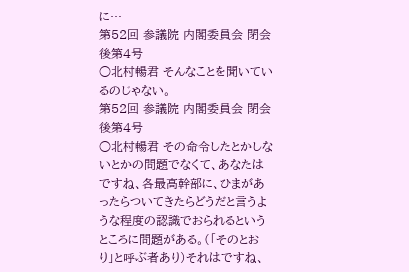に…
第52回 参議院 内閣委員会 閉会後第4号
○北村暢君 そんなことを聞いているのじゃない。
第52回 参議院 内閣委員会 閉会後第4号
○北村暢君 その命令したとかしないとかの問題でなくて、あなたはですね、各最高幹部に、ひまがあったらついてきたらどうだと言うような程度の認識でおられるというところに問題がある。(「そのとおり」と呼ぶ者あり)それはですね、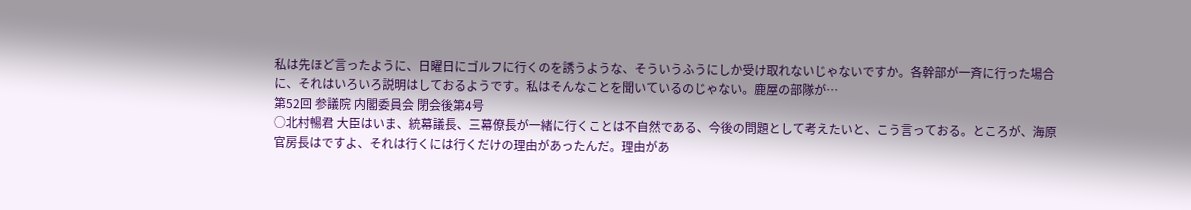私は先ほど言ったように、日曜日にゴルフに行くのを誘うような、そういうふうにしか受け取れないじゃないですか。各幹部が一斉に行った場合に、それはいろいろ説明はしておるようです。私はそんなことを聞いているのじゃない。鹿屋の部隊が…
第52回 参議院 内閣委員会 閉会後第4号
○北村暢君 大臣はいま、統幕議長、三幕僚長が一緒に行くことは不自然である、今後の問題として考えたいと、こう言っておる。ところが、海原官房長はですよ、それは行くには行くだけの理由があったんだ。理由があ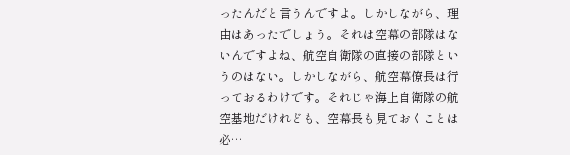ったんだと言うんですよ。しかしながら、理由はあったでしょう。それは空幕の部隊はないんですよね、航空自衛隊の直接の部隊というのはない。しかしながら、航空幕僚長は行っておるわけです。それじゃ海上自衛隊の航空基地だけれども、空幕長も見ておくことは必…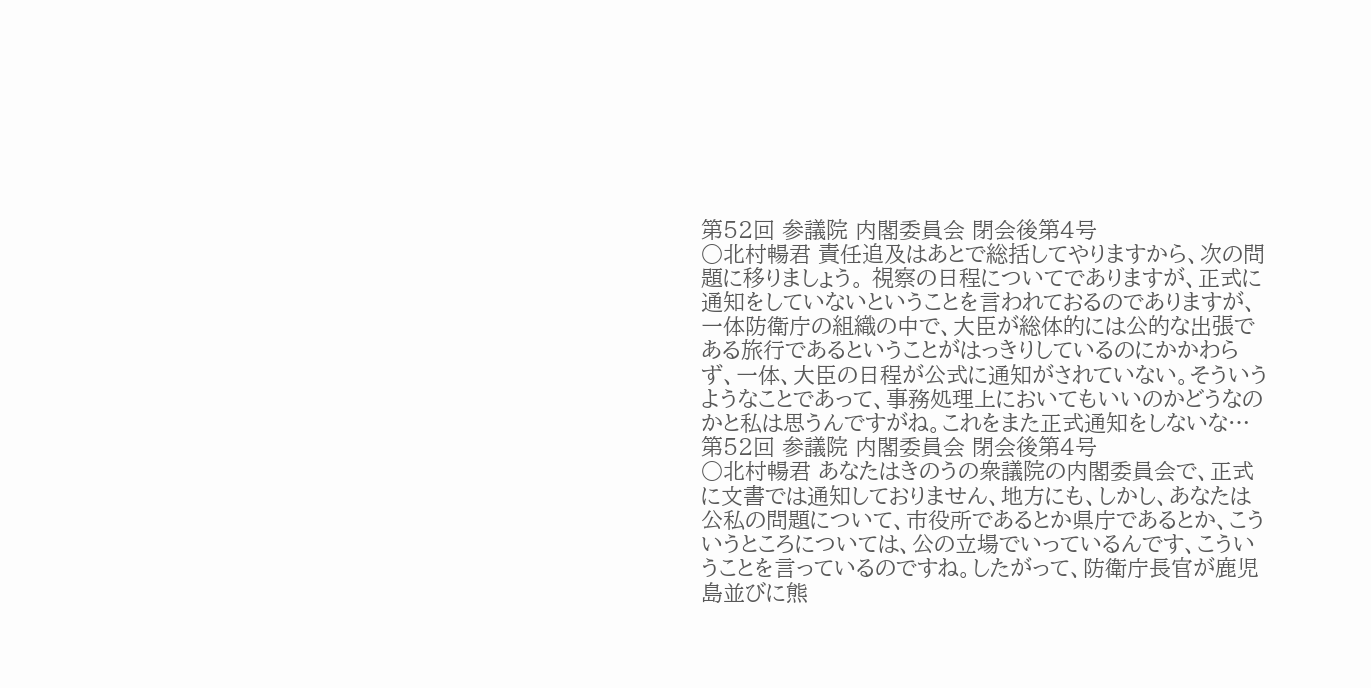第52回 参議院 内閣委員会 閉会後第4号
○北村暢君 責任追及はあとで総括してやりますから、次の問題に移りましょう。 視察の日程についてでありますが、正式に通知をしていないということを言われておるのでありますが、一体防衛庁の組織の中で、大臣が総体的には公的な出張である旅行であるということがはっきりしているのにかかわらず、一体、大臣の日程が公式に通知がされていない。そういうようなことであって、事務処理上においてもいいのかどうなのかと私は思うんですがね。これをまた正式通知をしないな…
第52回 参議院 内閣委員会 閉会後第4号
○北村暢君 あなたはきのうの衆議院の内閣委員会で、正式に文書では通知しておりません、地方にも、しかし、あなたは公私の問題について、市役所であるとか県庁であるとか、こういうところについては、公の立場でいっているんです、こういうことを言っているのですね。したがって、防衛庁長官が鹿児島並びに熊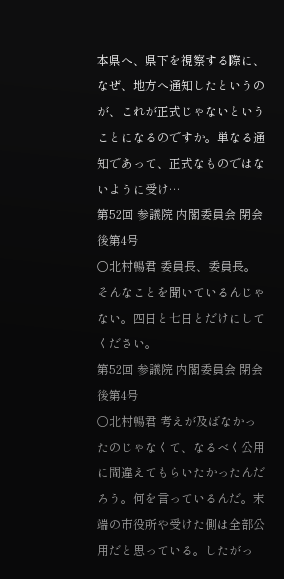本県へ、県下を視察する際に、なぜ、地方へ通知したというのが、これが正式じゃないということになるのですか。単なる通知であって、正式なものではないように受け…
第52回 参議院 内閣委員会 閉会後第4号
○北村暢君 委員長、委員長。そんなことを聞いているんじゃない。四日と七日とだけにしてください。
第52回 参議院 内閣委員会 閉会後第4号
○北村暢君 考えが及ばなかったのじゃなくて、なるべく公用に間違えてもらいたかったんだろう。何を言っているんだ。末端の市役所や受けた側は全部公用だと思っている。したがっ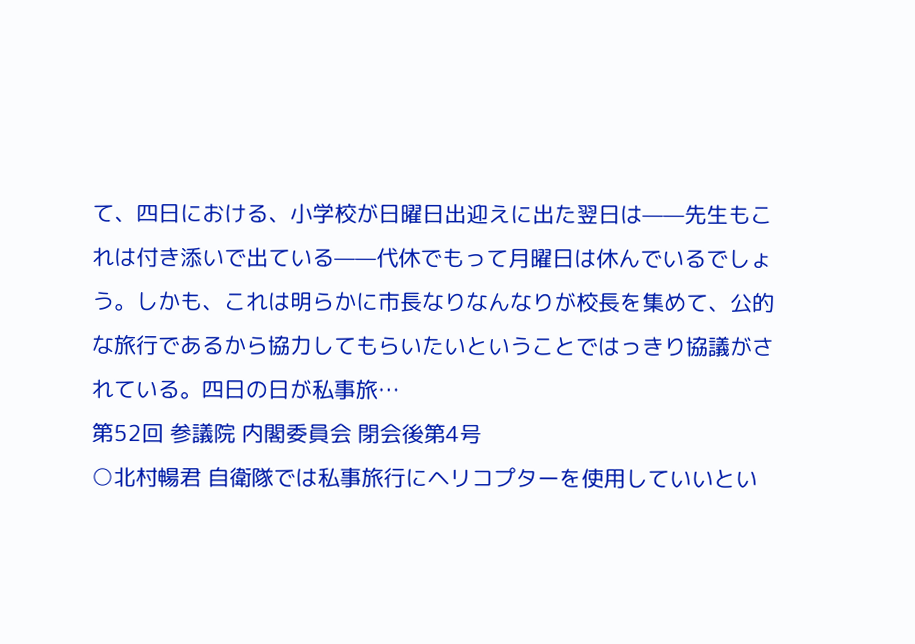て、四日における、小学校が日曜日出迎えに出た翌日は——先生もこれは付き添いで出ている——代休でもって月曜日は休んでいるでしょう。しかも、これは明らかに市長なりなんなりが校長を集めて、公的な旅行であるから協力してもらいたいということではっきり協議がされている。四日の日が私事旅…
第52回 参議院 内閣委員会 閉会後第4号
○北村暢君 自衛隊では私事旅行にヘリコプターを使用していいとい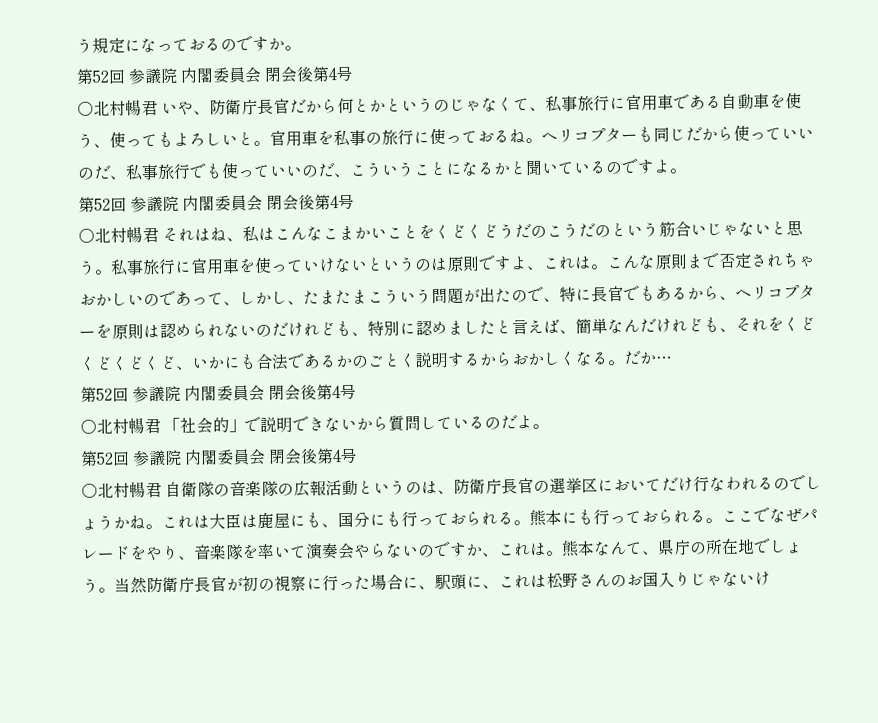う規定になっておるのですか。
第52回 参議院 内閣委員会 閉会後第4号
○北村暢君 いや、防衛庁長官だから何とかというのじゃなくて、私事旅行に官用車である自動車を使う、使ってもよろしいと。官用車を私事の旅行に使っておるね。ヘリコプターも同じだから使っていいのだ、私事旅行でも使っていいのだ、こういうことになるかと聞いているのですよ。
第52回 参議院 内閣委員会 閉会後第4号
○北村暢君 それはね、私はこんなこまかいことをくどくどうだのこうだのという筋合いじゃないと思う。私事旅行に官用車を使っていけないというのは原則ですよ、これは。こんな原則まで否定されちゃおかしいのであって、しかし、たまたまこういう問題が出たので、特に長官でもあるから、ヘリコプターを原則は認められないのだけれども、特別に認めましたと言えば、簡単なんだけれども、それをくどくどくどくど、いかにも合法であるかのごとく説明するからおかしくなる。だか…
第52回 参議院 内閣委員会 閉会後第4号
○北村暢君 「社会的」で説明できないから質問しているのだよ。
第52回 参議院 内閣委員会 閉会後第4号
○北村暢君 自衛隊の音楽隊の広報活動というのは、防衛庁長官の選挙区においてだけ行なわれるのでしょうかね。これは大臣は鹿屋にも、国分にも行っておられる。熊本にも行っておられる。ここでなぜパレードをやり、音楽隊を率いて演奏会やらないのですか、これは。熊本なんて、県庁の所在地でしょう。当然防衛庁長官が初の視察に行った場合に、駅頭に、これは松野さんのお国入りじゃないけ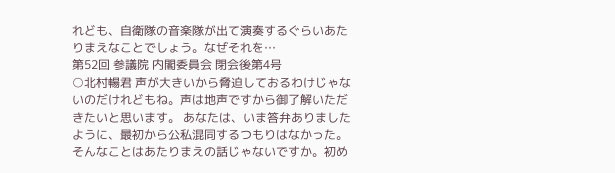れども、自衛隊の音楽隊が出て演奏するぐらいあたりまえなことでしょう。なぜそれを…
第52回 参議院 内閣委員会 閉会後第4号
○北村暢君 声が大きいから脅迫しておるわけじゃないのだけれどもね。声は地声ですから御了解いただきたいと思います。 あなたは、いま答弁ありましたように、最初から公私混同するつもりはなかった。そんなことはあたりまえの話じゃないですか。初め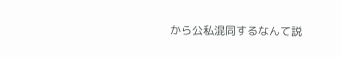から公私混同するなんて説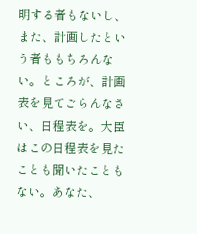明する者もないし、また、計画したという者ももちろんない。ところが、計画表を見てごらんなさい、日程表を。大臣はこの日程表を見たことも聞いたこともない。あなた、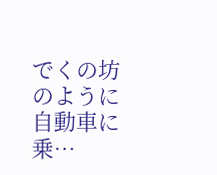でくの坊のように自動車に乗…